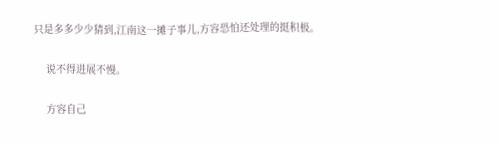只是多多少少猜到,江南这一摊子事儿,方容恐怕还处理的挺积极。

    说不得进展不慢。

    方容自己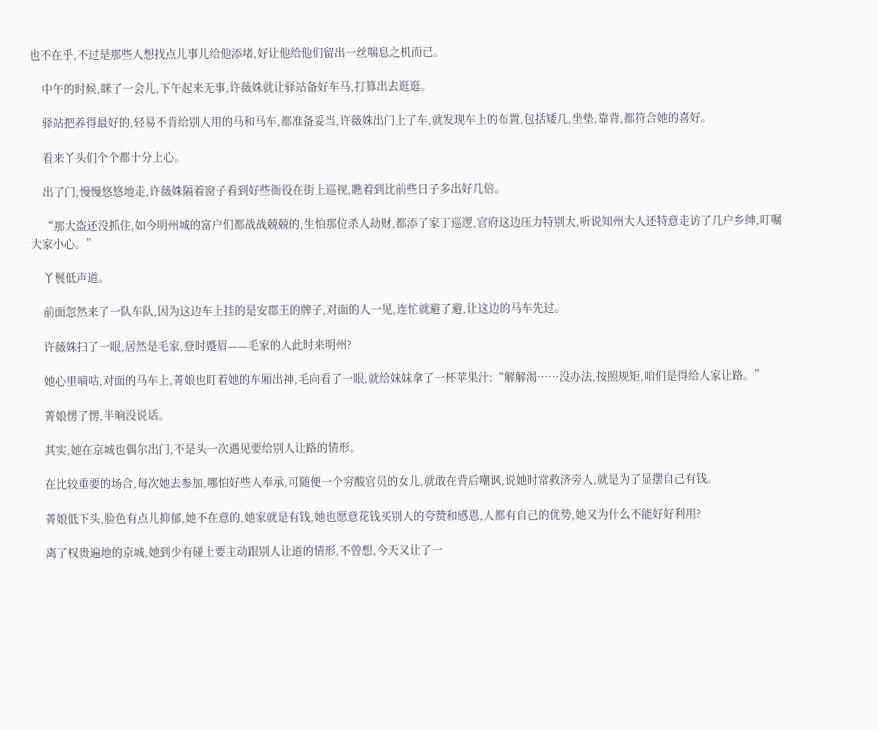也不在乎,不过是那些人想找点儿事儿给他添堵,好让他给他们留出一丝喘息之机而已。

    中午的时候,眯了一会儿,下午起来无事,许薇姝就让驿站备好车马,打算出去逛逛。

    驿站把养得最好的,轻易不肯给别人用的马和马车,都准备妥当,许薇姝出门上了车,就发现车上的布置,包括矮几,坐垫,靠背,都符合她的喜好。

    看来丫头们个个都十分上心。

    出了门,慢慢悠悠地走,许薇姝隔着窗子看到好些衙役在街上巡视,瞧着到比前些日子多出好几倍。

    “那大盗还没抓住,如今明州城的富户们都战战兢兢的,生怕那位杀人劫财,都添了家丁巡逻,官府这边压力特别大,听说知州大人还特意走访了几户乡绅,叮嘱大家小心。”

    丫鬟低声道。

    前面忽然来了一队车队,因为这边车上挂的是安郡王的牌子,对面的人一见,连忙就避了避,让这边的马车先过。

    许薇姝扫了一眼,居然是毛家,登时蹙眉——毛家的人此时来明州?

    她心里嘀咕,对面的马车上,菁娘也盯着她的车厢出神,毛向看了一眼,就给妹妹拿了一杯苹果汁:“解解渴……没办法,按照规矩,咱们是得给人家让路。”

    菁娘愣了愣,半晌没说话。

    其实,她在京城也偶尔出门,不是头一次遇见要给别人让路的情形。

    在比较重要的场合,每次她去参加,哪怕好些人奉承,可随便一个穷酸官员的女儿,就敢在背后嘲讽,说她时常救济旁人,就是为了显摆自己有钱。

    菁娘低下头,脸色有点儿抑郁,她不在意的,她家就是有钱,她也愿意花钱买别人的夸赞和感恩,人都有自己的优势,她又为什么不能好好利用?

    离了权贵遍地的京城,她到少有碰上要主动跟别人让道的情形,不曾想,今天又让了一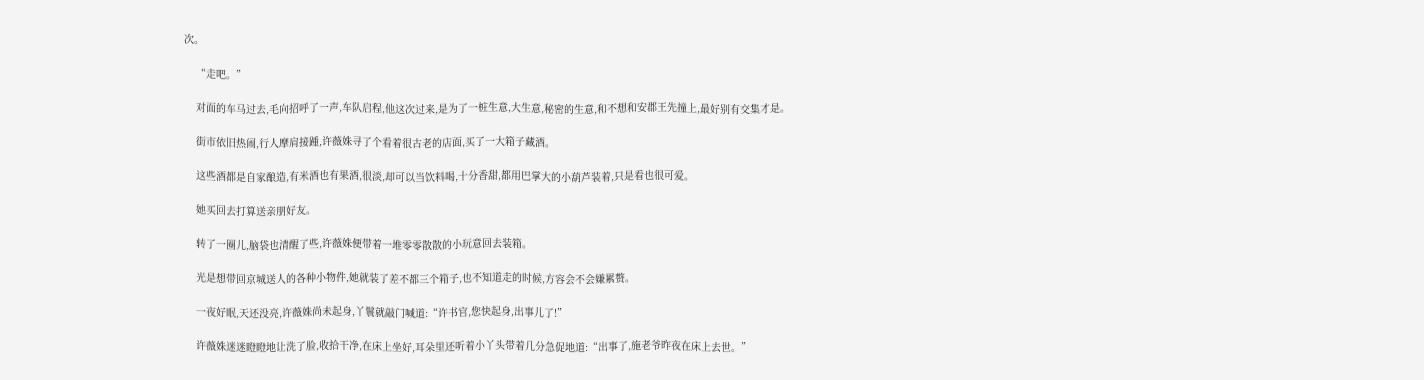次。

    “走吧。”

    对面的车马过去,毛向招呼了一声,车队启程,他这次过来,是为了一桩生意,大生意,秘密的生意,和不想和安郡王先撞上,最好别有交集才是。

    街市依旧热闹,行人摩肩接踵,许薇姝寻了个看着很古老的店面,买了一大箱子藏酒。

    这些酒都是自家酿造,有米酒也有果酒,很淡,却可以当饮料喝,十分香甜,都用巴掌大的小葫芦装着,只是看也很可爱。

    她买回去打算送亲朋好友。

    转了一圈儿,脑袋也清醒了些,许薇姝便带着一堆零零散散的小玩意回去装箱。

    光是想带回京城送人的各种小物件,她就装了差不都三个箱子,也不知道走的时候,方容会不会嫌累赘。

    一夜好眠,天还没亮,许薇姝尚未起身,丫鬟就敲门喊道:“许书官,您快起身,出事儿了!”

    许薇姝迷迷瞪瞪地让洗了脸,收拾干净,在床上坐好,耳朵里还听着小丫头带着几分急促地道:“出事了,施老爷昨夜在床上去世。”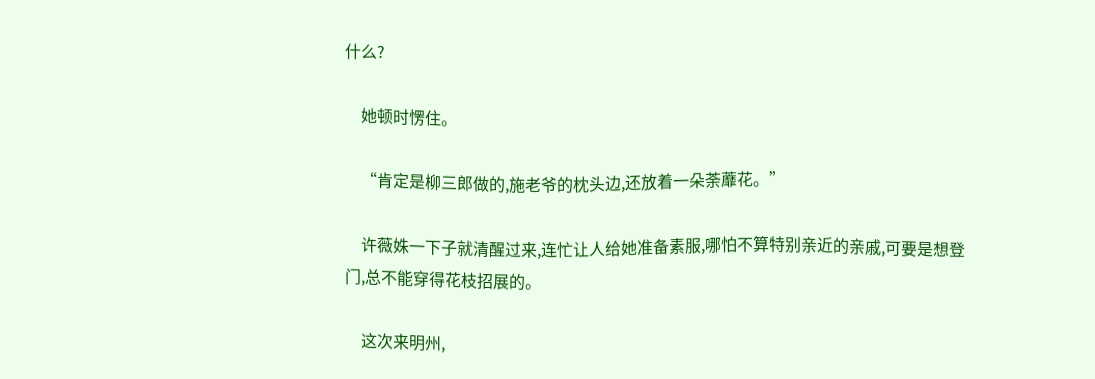什么?

    她顿时愣住。

    “肯定是柳三郎做的,施老爷的枕头边,还放着一朵荼蘼花。”

    许薇姝一下子就清醒过来,连忙让人给她准备素服,哪怕不算特别亲近的亲戚,可要是想登门,总不能穿得花枝招展的。

    这次来明州,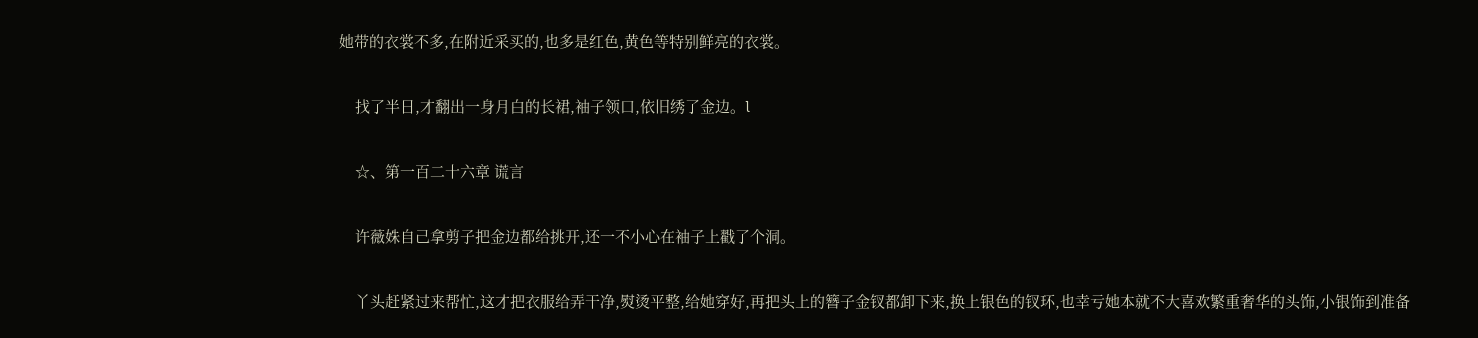她带的衣裳不多,在附近采买的,也多是红色,黄色等特别鲜亮的衣裳。

    找了半日,才翻出一身月白的长裙,袖子领口,依旧绣了金边。l

    ☆、第一百二十六章 谎言

    许薇姝自己拿剪子把金边都给挑开,还一不小心在袖子上戳了个洞。

    丫头赶紧过来帮忙,这才把衣服给弄干净,熨烫平整,给她穿好,再把头上的簪子金钗都卸下来,换上银色的钗环,也幸亏她本就不大喜欢繁重奢华的头饰,小银饰到准备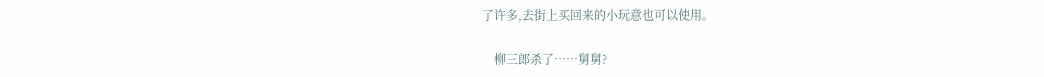了许多,去街上买回来的小玩意也可以使用。

    柳三郎杀了……舅舅?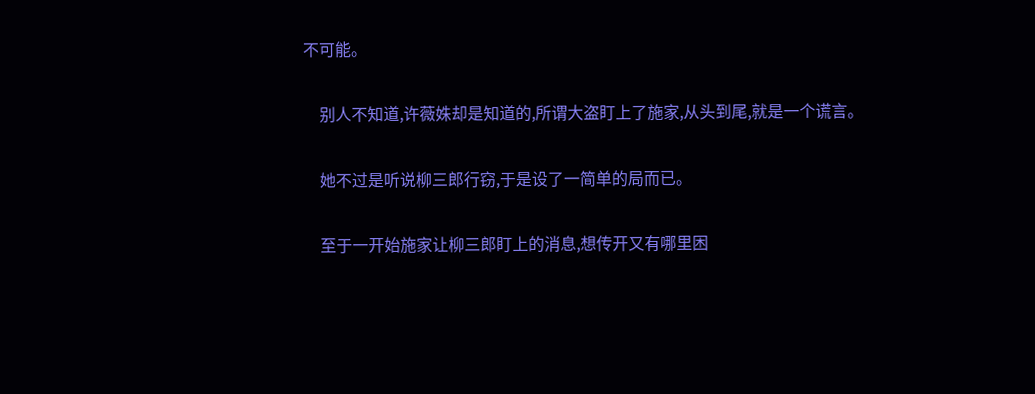不可能。

    别人不知道,许薇姝却是知道的,所谓大盗盯上了施家,从头到尾,就是一个谎言。

    她不过是听说柳三郎行窃,于是设了一简单的局而已。

    至于一开始施家让柳三郎盯上的消息,想传开又有哪里困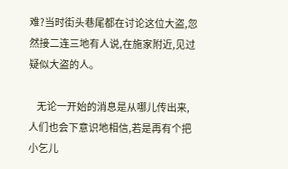难?当时街头巷尾都在讨论这位大盗,忽然接二连三地有人说,在施家附近,见过疑似大盗的人。

    无论一开始的消息是从哪儿传出来,人们也会下意识地相信,若是再有个把小乞儿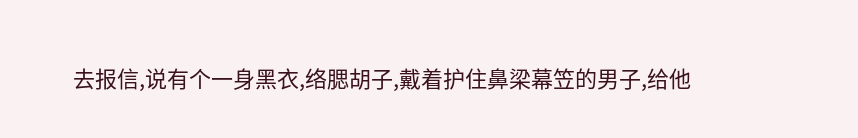去报信,说有个一身黑衣,络腮胡子,戴着护住鼻梁幕笠的男子,给他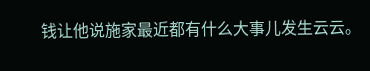钱让他说施家最近都有什么大事儿发生云云。